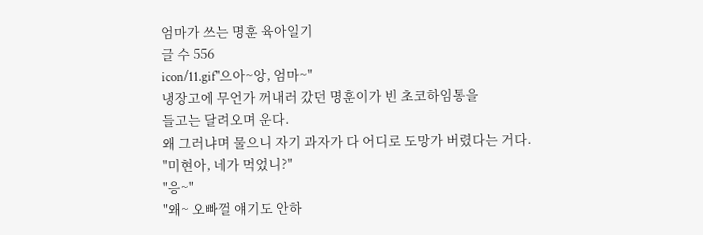엄마가 쓰는 명훈 육아일기
글 수 556
icon/11.gif"으아~앙, 엄마~"
냉장고에 무언가 꺼내러 갔던 명훈이가 빈 초코하임통을
들고는 달려오며 운다.
왜 그러냐며 물으니 자기 과자가 다 어디로 도망가 버렸다는 거다.
"미현아, 네가 먹었니?"
"응~"
"왜~ 오빠껄 얘기도 안하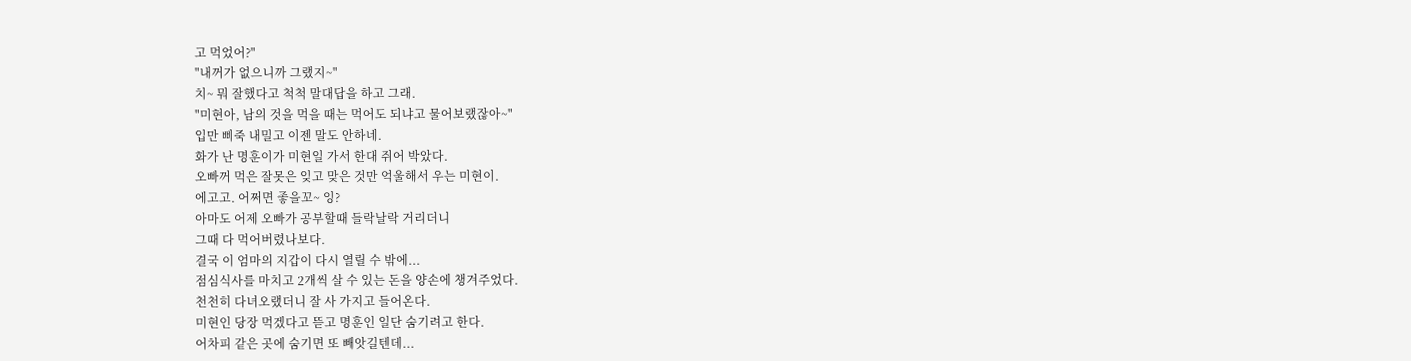고 먹었어?"
"내꺼가 없으니까 그랬지~"
치~ 뭐 잘했다고 척척 말대답을 하고 그래.
"미현아, 남의 것을 먹을 때는 먹어도 되냐고 물어보랬잖아~"
입만 삐죽 내밀고 이젠 말도 안하네.
화가 난 명훈이가 미현일 가서 한대 쥐어 박았다.
오빠꺼 먹은 잘못은 잊고 맞은 것만 억울해서 우는 미현이.
에고고. 어쩌면 좋을꼬~ 잉?
아마도 어제 오빠가 공부할때 들락날락 거리더니
그때 다 먹어버렸나보다.
결국 이 엄마의 지갑이 다시 열릴 수 밖에...
점심식사를 마치고 2개씩 살 수 있는 돈을 양손에 챙겨주었다.
천천히 다녀오랬더니 잘 사 가지고 들어온다.
미현인 당장 먹겠다고 뜯고 명훈인 일단 숨기려고 한다.
어차피 같은 곳에 숨기면 또 빼앗길텐데...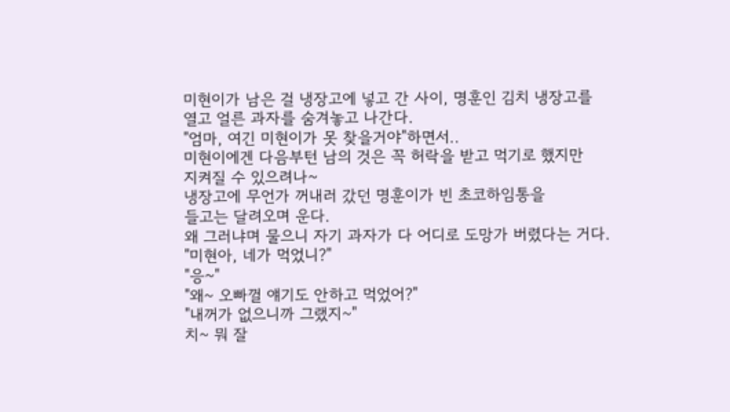미현이가 남은 걸 냉장고에 넣고 간 사이, 명훈인 김치 냉장고를
열고 얼른 과자를 숨겨놓고 나간다.
"엄마, 여긴 미현이가 못 찾을거야"하면서..
미현이에겐 다음부턴 남의 것은 꼭 허락을 받고 먹기로 했지만
지켜질 수 있으려나~
냉장고에 무언가 꺼내러 갔던 명훈이가 빈 초코하임통을
들고는 달려오며 운다.
왜 그러냐며 물으니 자기 과자가 다 어디로 도망가 버렸다는 거다.
"미현아, 네가 먹었니?"
"응~"
"왜~ 오빠껄 얘기도 안하고 먹었어?"
"내꺼가 없으니까 그랬지~"
치~ 뭐 잘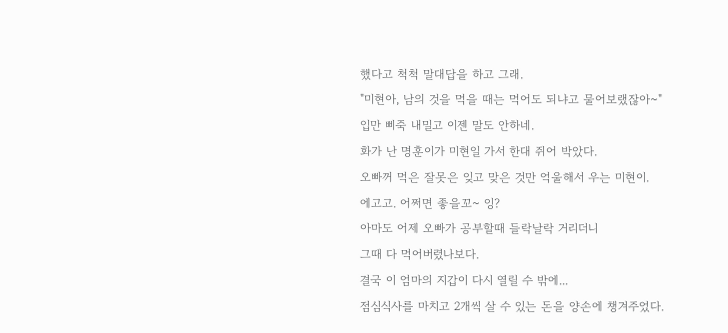했다고 척척 말대답을 하고 그래.
"미현아, 남의 것을 먹을 때는 먹어도 되냐고 물어보랬잖아~"
입만 삐죽 내밀고 이젠 말도 안하네.
화가 난 명훈이가 미현일 가서 한대 쥐어 박았다.
오빠꺼 먹은 잘못은 잊고 맞은 것만 억울해서 우는 미현이.
에고고. 어쩌면 좋을꼬~ 잉?
아마도 어제 오빠가 공부할때 들락날락 거리더니
그때 다 먹어버렸나보다.
결국 이 엄마의 지갑이 다시 열릴 수 밖에...
점심식사를 마치고 2개씩 살 수 있는 돈을 양손에 챙겨주었다.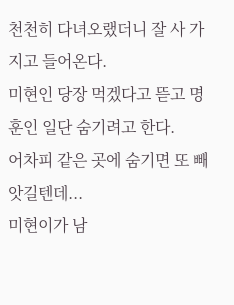천천히 다녀오랬더니 잘 사 가지고 들어온다.
미현인 당장 먹겠다고 뜯고 명훈인 일단 숨기려고 한다.
어차피 같은 곳에 숨기면 또 빼앗길텐데...
미현이가 남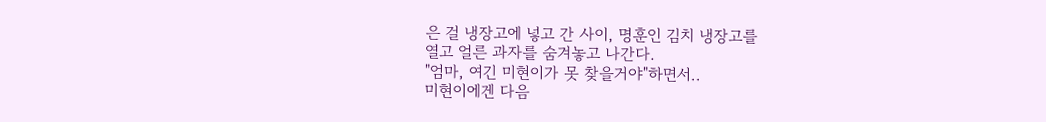은 걸 냉장고에 넣고 간 사이, 명훈인 김치 냉장고를
열고 얼른 과자를 숨겨놓고 나간다.
"엄마, 여긴 미현이가 못 찾을거야"하면서..
미현이에겐 다음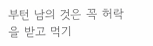부턴 남의 것은 꼭 허락을 받고 먹기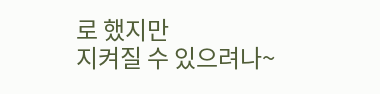로 했지만
지켜질 수 있으려나~